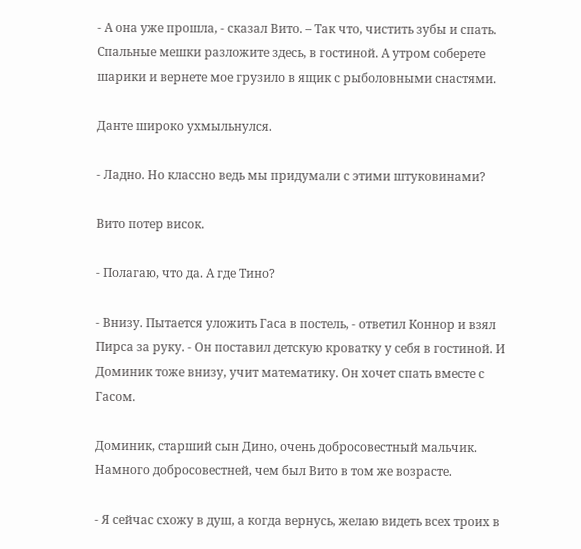- А она уже прошла, - сказал Вито. – Так что, чистить зубы и спать. Спальные мешки разложите здесь, в гостиной. А утром соберете шарики и вернете мое грузило в ящик с рыболовными снастями.

Данте широко ухмыльнулся.

- Ладно. Но классно ведь мы придумали с этими штуковинами?

Вито потер висок.

- Полагаю, что да. А где Тино?

- Внизу. Пытается уложить Гаса в постель, - ответил Коннор и взял Пирса за руку. - Он поставил детскую кроватку у себя в гостиной. И Доминик тоже внизу, учит математику. Он хочет спать вместе с Гасом.

Доминик, старший сын Дино, очень добросовестный мальчик. Намного добросовестней, чем был Вито в том же возрасте.

- Я сейчас схожу в душ, а когда вернусь, желаю видеть всех троих в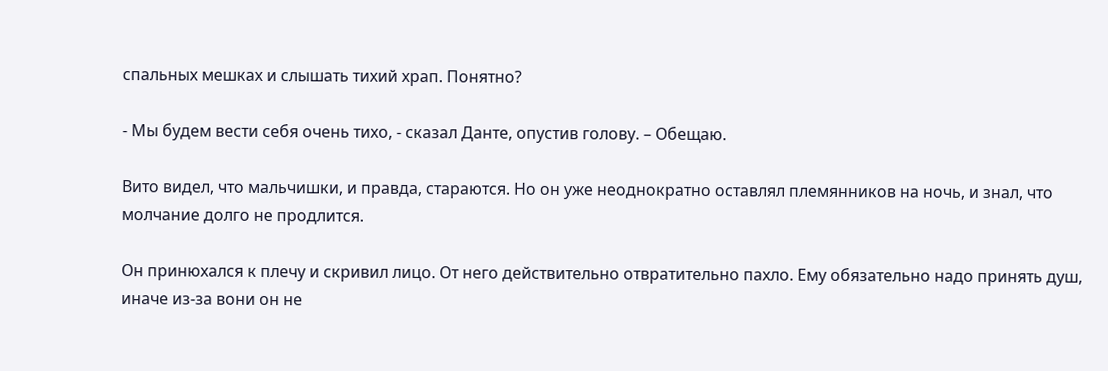спальных мешках и слышать тихий храп. Понятно?

- Мы будем вести себя очень тихо, - сказал Данте, опустив голову. – Обещаю.

Вито видел, что мальчишки, и правда, стараются. Но он уже неоднократно оставлял племянников на ночь, и знал, что молчание долго не продлится.

Он принюхался к плечу и скривил лицо. От него действительно отвратительно пахло. Ему обязательно надо принять душ, иначе из-за вони он не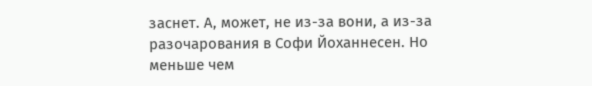заснет. А, может, не из-за вони, а из-за разочарования в Софи Йоханнесен. Но меньше чем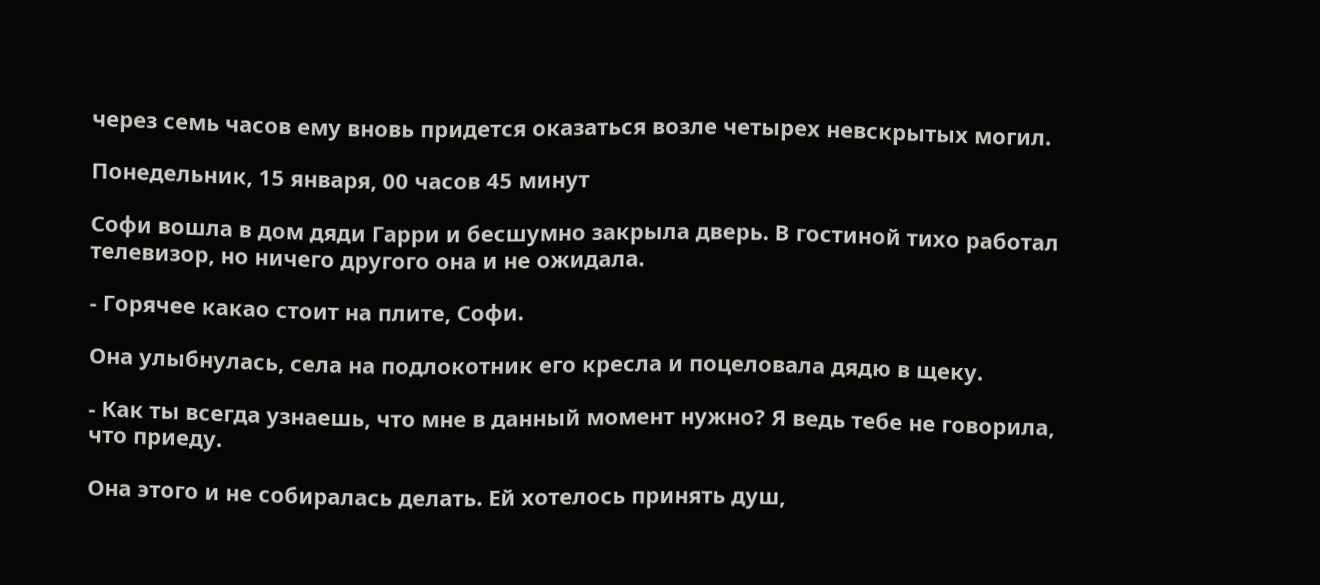через семь часов ему вновь придется оказаться возле четырех невскрытых могил.

Понедельник, 15 января, 00 часов 45 минут

Софи вошла в дом дяди Гарри и бесшумно закрыла дверь. В гостиной тихо работал телевизор, но ничего другого она и не ожидала.

- Горячее какао стоит на плите, Софи.

Она улыбнулась, села на подлокотник его кресла и поцеловала дядю в щеку.

- Как ты всегда узнаешь, что мне в данный момент нужно? Я ведь тебе не говорила, что приеду.

Она этого и не собиралась делать. Ей хотелось принять душ,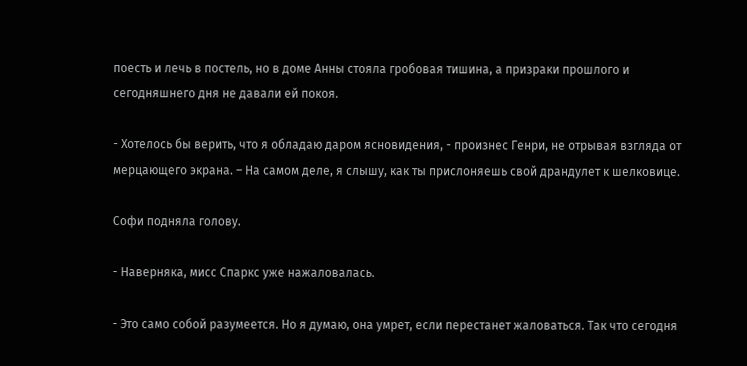поесть и лечь в постель, но в доме Анны стояла гробовая тишина, а призраки прошлого и сегодняшнего дня не давали ей покоя.

- Хотелось бы верить, что я обладаю даром ясновидения, - произнес Генри, не отрывая взгляда от мерцающего экрана. – На самом деле, я слышу, как ты прислоняешь свой драндулет к шелковице.

Софи подняла голову.

- Наверняка, мисс Спаркс уже нажаловалась.

- Это само собой разумеется. Но я думаю, она умрет, если перестанет жаловаться. Так что сегодня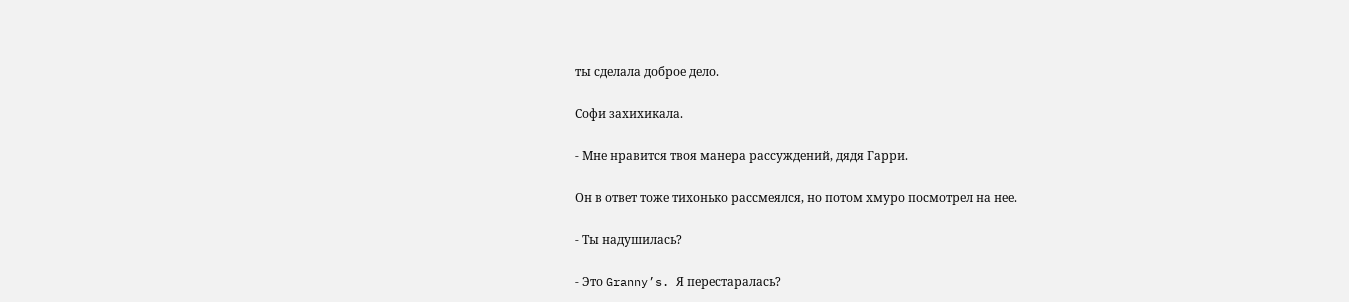ты сделала доброе дело.

Софи захихикала.

- Мне нравится твоя манера рассуждений, дядя Гарри.

Он в ответ тоже тихонько рассмеялся, но потом хмуро посмотрел на нее.

- Ты надушилась?

- Это Granny’s. Я перестаралась?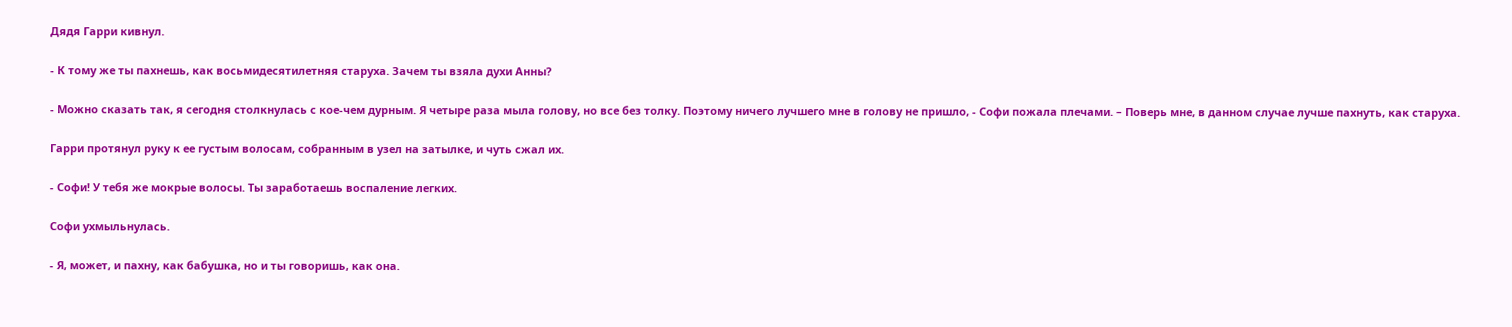Дядя Гарри кивнул.

- К тому же ты пахнешь, как восьмидесятилетняя старуха. Зачем ты взяла духи Анны?

- Можно сказать так, я сегодня столкнулась с кое-чем дурным. Я четыре раза мыла голову, но все без толку. Поэтому ничего лучшего мне в голову не пришло, - Софи пожала плечами. – Поверь мне, в данном случае лучше пахнуть, как старуха.

Гарри протянул руку к ее густым волосам, собранным в узел на затылке, и чуть сжал их.

- Софи! У тебя же мокрые волосы. Ты заработаешь воспаление легких.

Софи ухмыльнулась.

- Я, может, и пахну, как бабушка, но и ты говоришь, как она.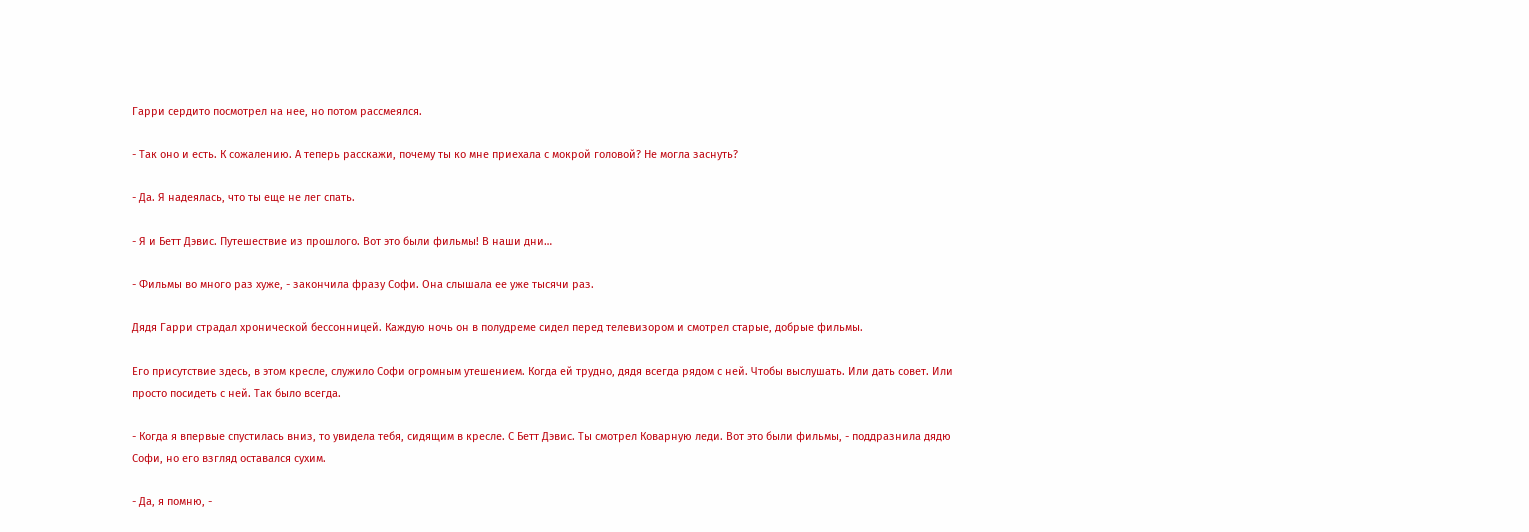Гарри сердито посмотрел на нее, но потом рассмеялся.

- Так оно и есть. К сожалению. А теперь расскажи, почему ты ко мне приехала с мокрой головой? Не могла заснуть?

- Да. Я надеялась, что ты еще не лег спать.

- Я и Бетт Дэвис. Путешествие из прошлого. Вот это были фильмы! В наши дни…

- Фильмы во много раз хуже, - закончила фразу Софи. Она слышала ее уже тысячи раз.

Дядя Гарри страдал хронической бессонницей. Каждую ночь он в полудреме сидел перед телевизором и смотрел старые, добрые фильмы.

Его присутствие здесь, в этом кресле, служило Софи огромным утешением. Когда ей трудно, дядя всегда рядом с ней. Чтобы выслушать. Или дать совет. Или просто посидеть с ней. Так было всегда.

- Когда я впервые спустилась вниз, то увидела тебя, сидящим в кресле. С Бетт Дэвис. Ты смотрел Коварную леди. Вот это были фильмы, - поддразнила дядю Софи, но его взгляд оставался сухим.

- Да, я помню, -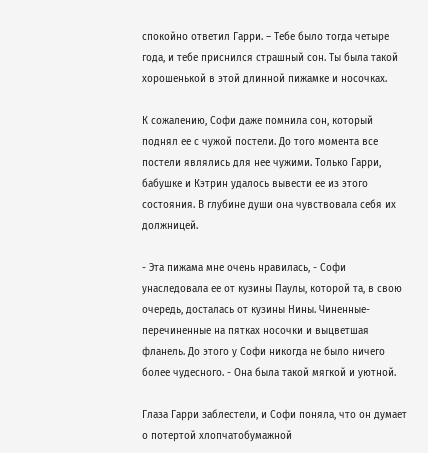спокойно ответил Гарри. – Тебе было тогда четыре года, и тебе приснился страшный сон. Ты была такой хорошенькой в этой длинной пижамке и носочках.

К сожалению, Софи даже помнила сон, который поднял ее с чужой постели. До того момента все постели являлись для нее чужими. Только Гарри, бабушке и Кэтрин удалось вывести ее из этого состояния. В глубине души она чувствовала себя их должницей.

- Эта пижама мне очень нравилась, - Софи унаследовала ее от кузины Паулы, которой та, в свою очередь, досталась от кузины Нины. Чиненные-перечиненные на пятках носочки и выцветшая фланель. До этого у Софи никогда не было ничего более чудесного. - Она была такой мягкой и уютной.

Глаза Гарри заблестели, и Софи поняла, что он думает о потертой хлопчатобумажной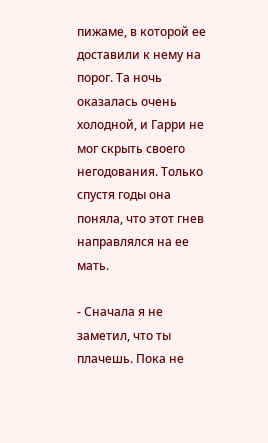пижаме, в которой ее доставили к нему на порог. Та ночь оказалась очень холодной, и Гарри не мог скрыть своего негодования. Только спустя годы она поняла, что этот гнев направлялся на ее мать.

- Сначала я не заметил, что ты плачешь. Пока не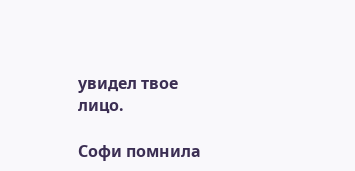увидел твое лицо.

Софи помнила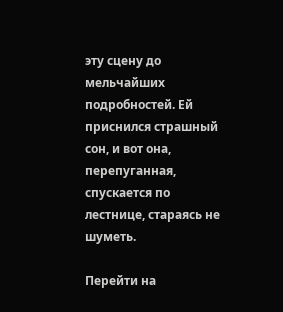эту сцену до мельчайших подробностей. Ей приснился страшный сон, и вот она, перепуганная, спускается по лестнице, стараясь не шуметь.

Перейти на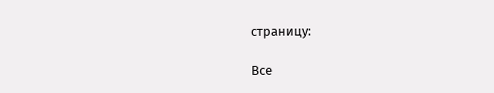страницу:

Все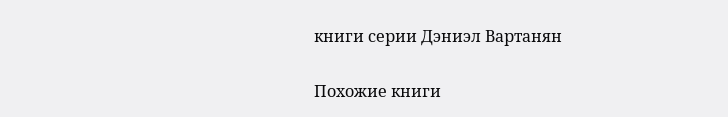книги серии Дэниэл Вартанян

Похожие книги